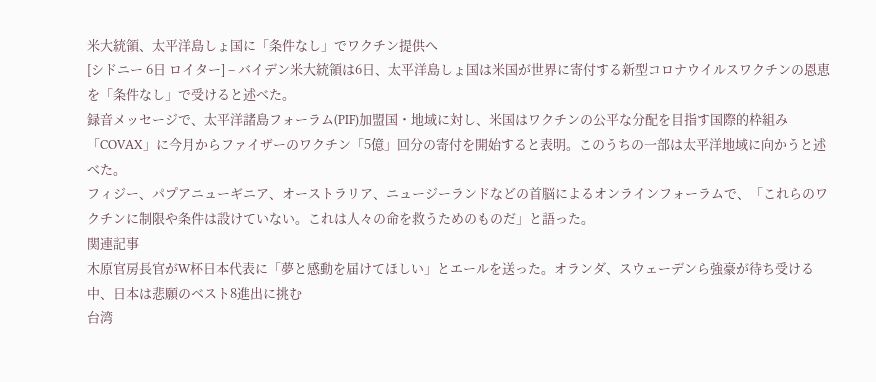米大統領、太平洋島しょ国に「条件なし」でワクチン提供へ
[シドニー 6日 ロイター] – バイデン米大統領は6日、太平洋島しょ国は米国が世界に寄付する新型コロナウイルスワクチンの恩恵を「条件なし」で受けると述べた。
録音メッセージで、太平洋諸島フォーラム(PIF)加盟国・地域に対し、米国はワクチンの公平な分配を目指す国際的枠組み「COVAX」に今月からファイザーのワクチン「5億」回分の寄付を開始すると表明。このうちの一部は太平洋地域に向かうと述べた。
フィジー、パプアニューギニア、オーストラリア、ニュージーランドなどの首脳によるオンラインフォーラムで、「これらのワクチンに制限や条件は設けていない。これは人々の命を救うためのものだ」と語った。
関連記事
木原官房長官がW杯日本代表に「夢と感動を届けてほしい」とエールを送った。オランダ、スウェーデンら強豪が待ち受ける中、日本は悲願のベスト8進出に挑む
台湾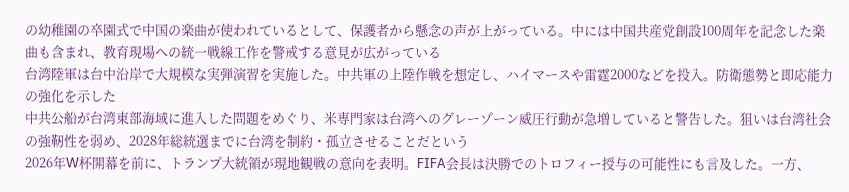の幼稚園の卒園式で中国の楽曲が使われているとして、保護者から懸念の声が上がっている。中には中国共産党創設100周年を記念した楽曲も含まれ、教育現場への統一戦線工作を警戒する意見が広がっている
台湾陸軍は台中沿岸で大規模な実弾演習を実施した。中共軍の上陸作戦を想定し、ハイマースや雷霆2000などを投入。防衛態勢と即応能力の強化を示した
中共公船が台湾東部海域に進入した問題をめぐり、米専門家は台湾へのグレーゾーン威圧行動が急増していると警告した。狙いは台湾社会の強靭性を弱め、2028年総統選までに台湾を制約・孤立させることだという
2026年W杯開幕を前に、トランプ大統領が現地観戦の意向を表明。FIFA会長は決勝でのトロフィー授与の可能性にも言及した。一方、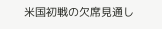米国初戦の欠席見通し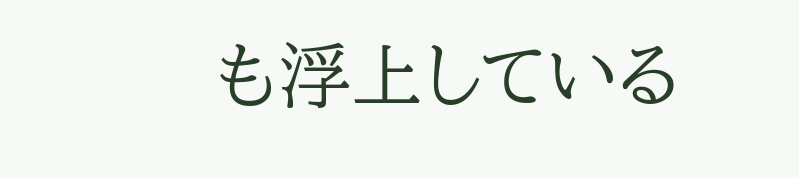も浮上している